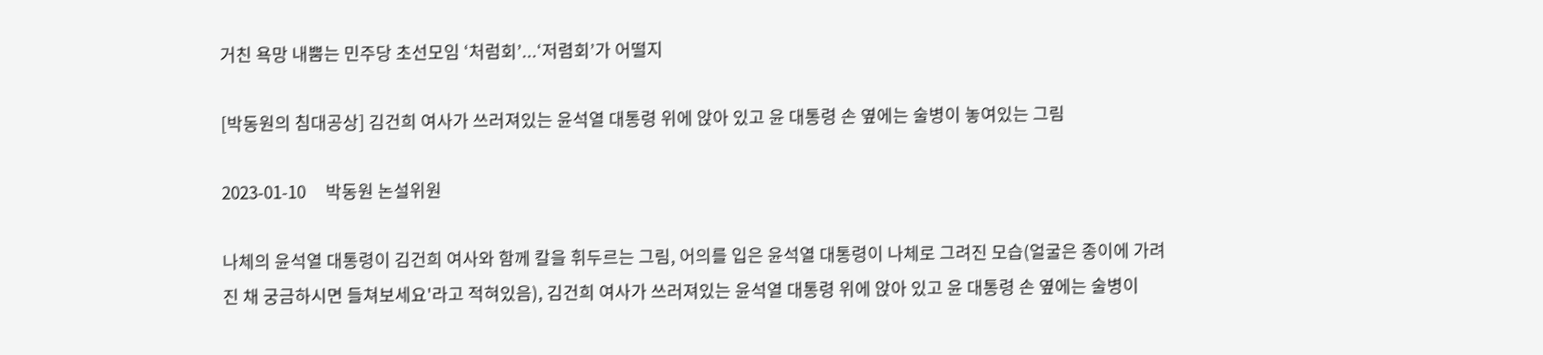거친 욕망 내뿜는 민주당 초선모임 ‘처럼회’...‘저렴회’가 어떨지

[박동원의 침대공상] 김건희 여사가 쓰러져있는 윤석열 대통령 위에 앉아 있고 윤 대통령 손 옆에는 술병이 놓여있는 그림

2023-01-10     박동원 논설위원

나체의 윤석열 대통령이 김건희 여사와 함께 칼을 휘두르는 그림, 어의를 입은 윤석열 대통령이 나체로 그려진 모습(얼굴은 종이에 가려진 채 궁금하시면 들쳐보세요'라고 적혀있음), 김건희 여사가 쓰러져있는 윤석열 대통령 위에 앉아 있고 윤 대통령 손 옆에는 술병이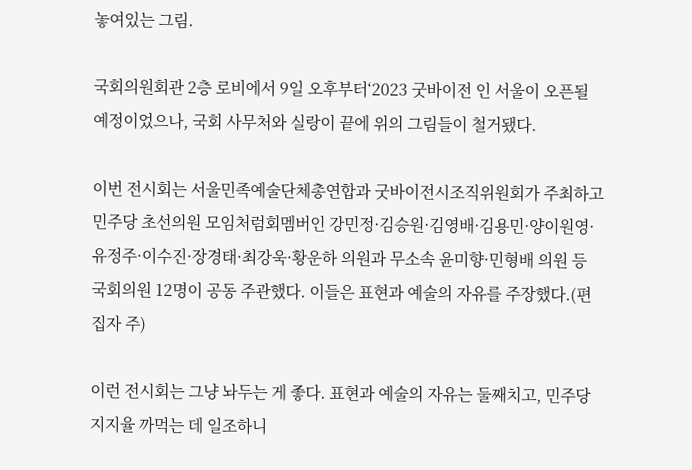놓여있는 그림.

국회의원회관 2층 로비에서 9일 오후부터‘2023 굿바이전 인 서울이 오픈될 예정이었으나, 국회 사무처와 실랑이 끝에 위의 그림들이 철거됐다.

이번 전시회는 서울민족예술단체총연합과 굿바이전시조직위원회가 주최하고 민주당 초선의원 모임처럼회멤버인 강민정·김승원·김영배·김용민·양이원영·유정주·이수진·장경태·최강욱·황운하 의원과 무소속 윤미향·민형배 의원 등 국회의원 12명이 공동 주관했다. 이들은 표현과 예술의 자유를 주장했다.(편집자 주)

이런 전시회는 그냥 놔두는 게 좋다. 표현과 예술의 자유는 둘째치고, 민주당 지지율 까먹는 데 일조하니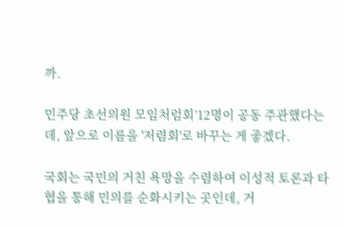까.

민주당 초선의원 모임처럼회’12명이 공동 주관했다는데, 앞으로 이름을 '저렴회'로 바꾸는 게 좋겠다.

국회는 국민의 거친 욕망을 수렴하여 이성적 토론과 타협을 통해 민의를 순화시키는 곳인데, 거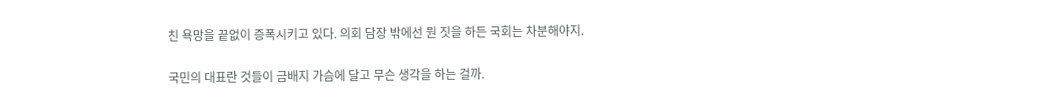친 욕망을 끝없이 증폭시키고 있다. 의회 담장 밖에선 뭔 짓을 하든 국회는 차분해야지.

국민의 대표란 것들이 금배지 가슴에 달고 무슨 생각을 하는 걸까.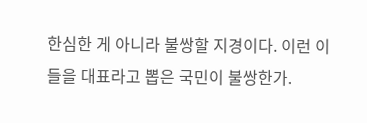한심한 게 아니라 불쌍할 지경이다. 이런 이들을 대표라고 뽑은 국민이 불쌍한가.